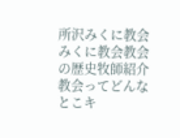所沢みくに教会
みくに教会教会の歴史牧師紹介教会ってどんなとこキ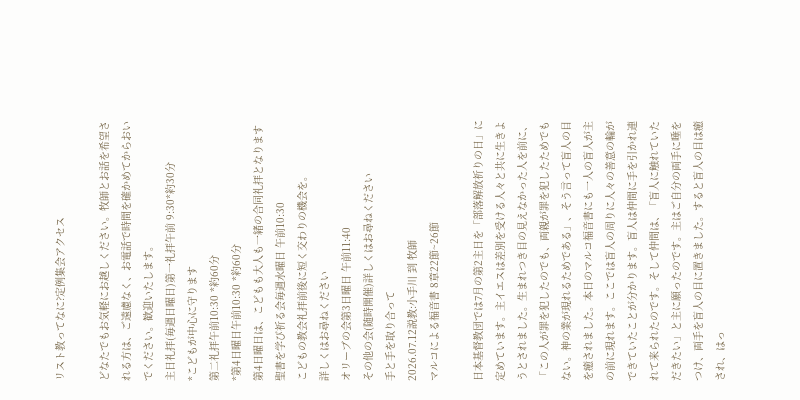リスト教ってなに?定例集会アクセス

どなたでもお気軽にお越しください。牧師とお話を希望される方は、ご遠慮なく、お電話で時間を確かめてからおいでください。歓迎いたします。
主日礼拝(毎週日曜日)第一礼拝午前 9:30*約30分
*こどもが中心に守ります
第二礼拝午前10:30 *約60分
*第4日曜日午前10:30 *約60分
第4日曜日は、こどもも大人も一緒の合同礼拝となります
聖書を学び祈る会毎週水曜日 午前10:30
こどもの教会礼拝前後に短く交わりの機会を。
詳しくはお尋ねください
オリーブの会第3日曜日 午前11:40
その他の会(随時開催)詳しくはお尋ねください
手と手を取り合って
2026.07.12説教:小手川 到 牧師
マルコによる福音書 8章22節~26節

日本基督教団では7月の第2主日を「部落解放祈りの日」に定めています。主イエスは差別を受ける人々と共に生きようとされました。生まれつき目の見えなかった人を前に、「この人が罪を犯したのでも、両親が罪を犯したためでもない。神の業が現れるためである」、そう言って盲人の目を癒されました。本日のマルコ福音書にも一人の盲人が主の前に現れます。ここでは盲人の周りに人々の善意の輪ができていたことが分かります。盲人は仲間に手を引かれ連れて来られたのです。そして仲間は、「盲人に触れていただきたい」と主に願ったのです。主はご自分の両手に唾をつけ、両手を盲人の目に置きました。すると盲人の目は癒され、はっ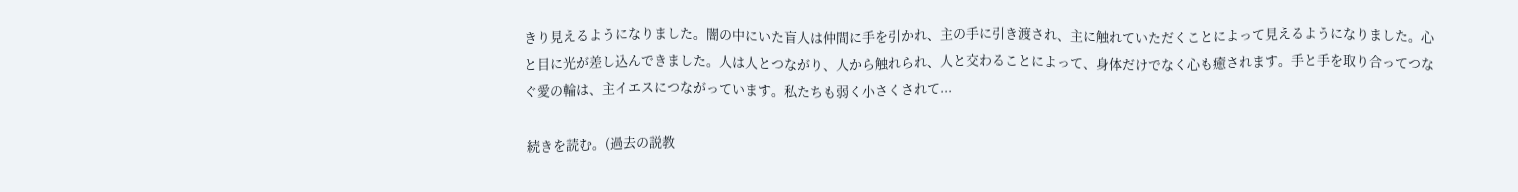きり見えるようになりました。闇の中にいた盲人は仲間に手を引かれ、主の手に引き渡され、主に触れていただくことによって見えるようになりました。心と目に光が差し込んできました。人は人とつながり、人から触れられ、人と交わることによって、身体だけでなく心も癒されます。手と手を取り合ってつなぐ愛の輪は、主イエスにつながっています。私たちも弱く小さくされて...

 続きを読む。(過去の説教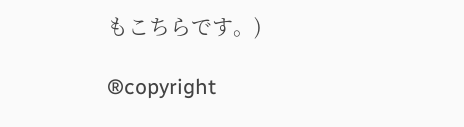もこちらです。)

®copyright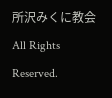所沢みくに教会 All Rights Reserved.